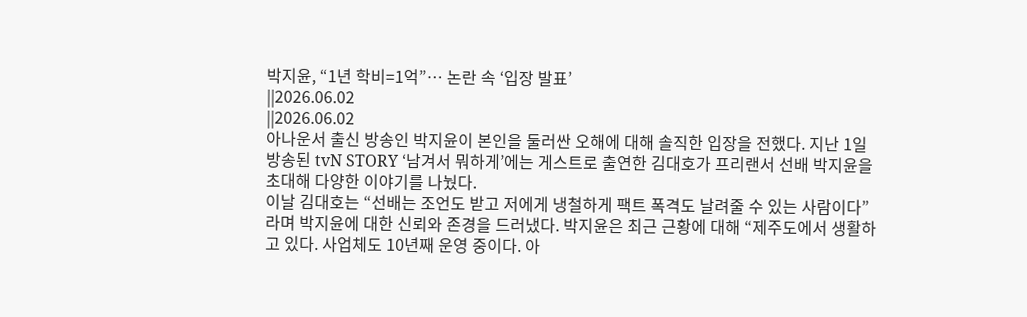박지윤, “1년 학비=1억”… 논란 속 ‘입장 발표’
||2026.06.02
||2026.06.02
아나운서 출신 방송인 박지윤이 본인을 둘러싼 오해에 대해 솔직한 입장을 전했다. 지난 1일 방송된 tvN STORY ‘남겨서 뭐하게’에는 게스트로 출연한 김대호가 프리랜서 선배 박지윤을 초대해 다양한 이야기를 나눴다.
이날 김대호는 “선배는 조언도 받고 저에게 냉철하게 팩트 폭격도 날려줄 수 있는 사람이다”라며 박지윤에 대한 신뢰와 존경을 드러냈다. 박지윤은 최근 근황에 대해 “제주도에서 생활하고 있다. 사업체도 10년째 운영 중이다. 아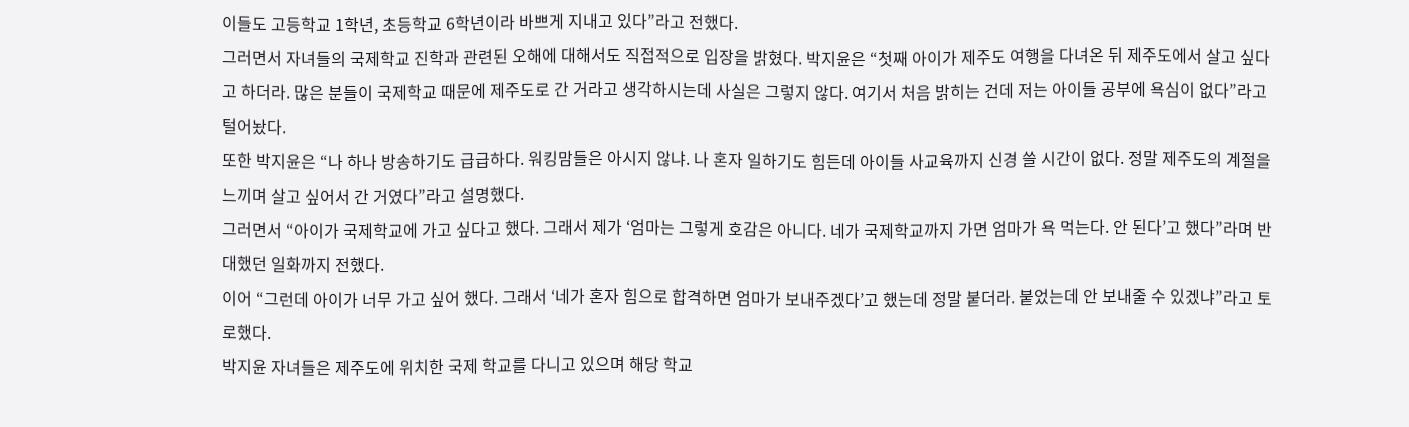이들도 고등학교 1학년, 초등학교 6학년이라 바쁘게 지내고 있다”라고 전했다.
그러면서 자녀들의 국제학교 진학과 관련된 오해에 대해서도 직접적으로 입장을 밝혔다. 박지윤은 “첫째 아이가 제주도 여행을 다녀온 뒤 제주도에서 살고 싶다고 하더라. 많은 분들이 국제학교 때문에 제주도로 간 거라고 생각하시는데 사실은 그렇지 않다. 여기서 처음 밝히는 건데 저는 아이들 공부에 욕심이 없다”라고 털어놨다.
또한 박지윤은 “나 하나 방송하기도 급급하다. 워킹맘들은 아시지 않냐. 나 혼자 일하기도 힘든데 아이들 사교육까지 신경 쓸 시간이 없다. 정말 제주도의 계절을 느끼며 살고 싶어서 간 거였다”라고 설명했다.
그러면서 “아이가 국제학교에 가고 싶다고 했다. 그래서 제가 ‘엄마는 그렇게 호감은 아니다. 네가 국제학교까지 가면 엄마가 욕 먹는다. 안 된다’고 했다”라며 반대했던 일화까지 전했다.
이어 “그런데 아이가 너무 가고 싶어 했다. 그래서 ‘네가 혼자 힘으로 합격하면 엄마가 보내주겠다’고 했는데 정말 붙더라. 붙었는데 안 보내줄 수 있겠냐”라고 토로했다.
박지윤 자녀들은 제주도에 위치한 국제 학교를 다니고 있으며 해당 학교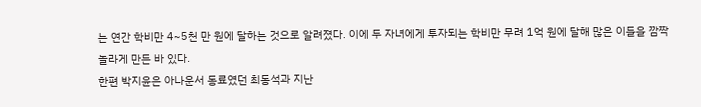는 연간 학비만 4~5천 만 원에 달하는 것으로 알려졌다. 이에 두 자녀에게 투자되는 학비만 무려 1억 원에 달해 많은 이들을 깜짝 놀라게 만든 바 있다.
한편 박지윤은 아나운서 동료였던 최동석과 지난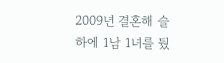2009년 결혼해 슬하에 1남 1녀를 뒀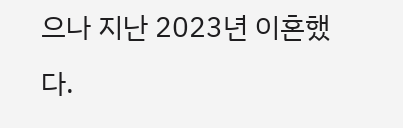으나 지난 2023년 이혼했다.